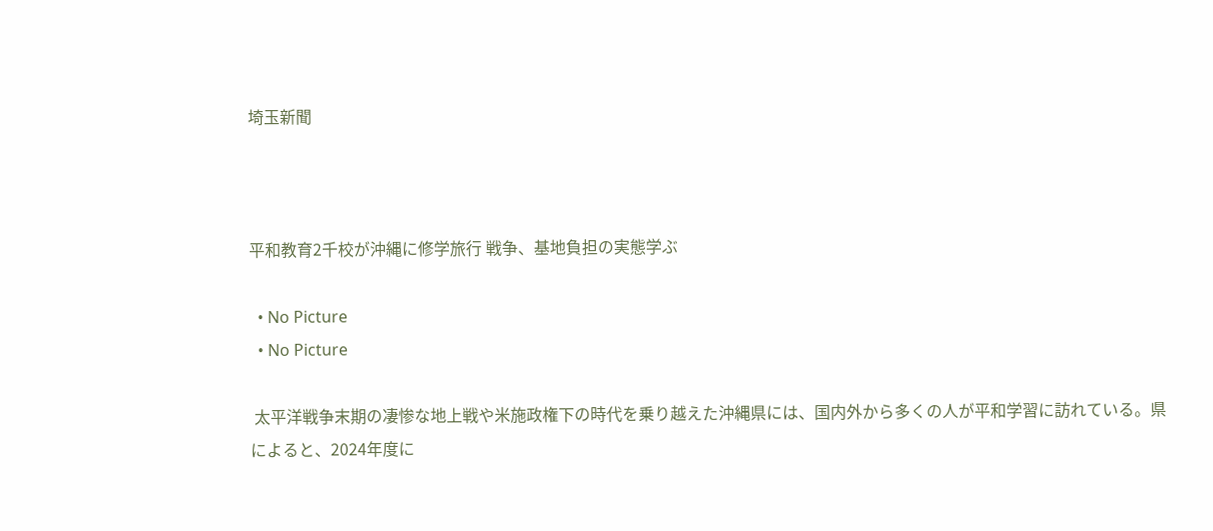埼玉新聞



平和教育2千校が沖縄に修学旅行 戦争、基地負担の実態学ぶ

  • No Picture
  • No Picture

 太平洋戦争末期の凄惨な地上戦や米施政権下の時代を乗り越えた沖縄県には、国内外から多くの人が平和学習に訪れている。県によると、2024年度に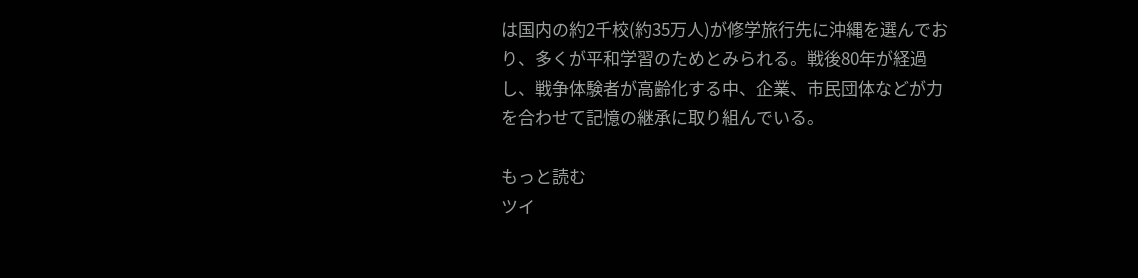は国内の約2千校(約35万人)が修学旅行先に沖縄を選んでおり、多くが平和学習のためとみられる。戦後80年が経過し、戦争体験者が高齢化する中、企業、市民団体などが力を合わせて記憶の継承に取り組んでいる。

もっと読む
ツイ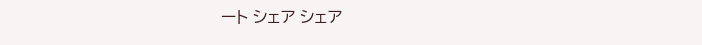ート シェア シェア